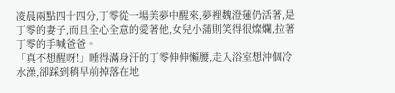凌晨兩點四十四分,丁零從一場美夢中醒來,夢裡魏澄蓮仍活著,是丁零的妻子,而且全心全意的愛著他,女兒小蒲則笑得很燦爛,拉著丁零的手喊爸爸。
「真不想醒呀!」睡得滿身汗的丁零伸伸懶腰,走入浴室想沖個冷水澡,卻踩到稍早前掉落在地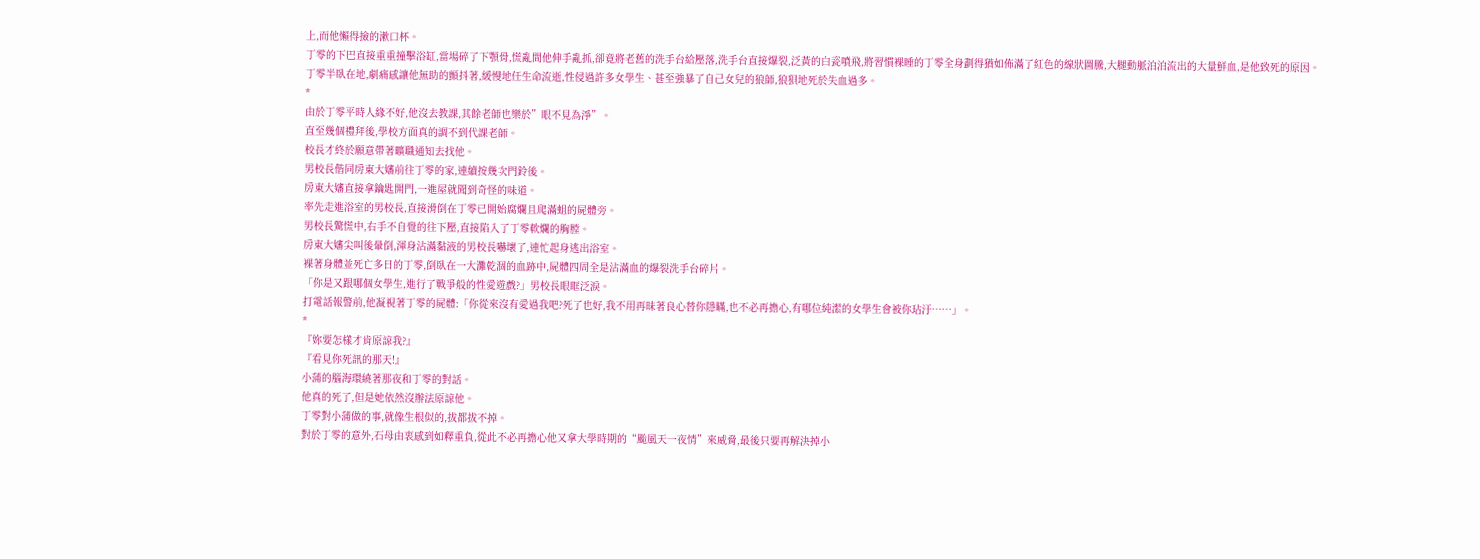上,而他懶得撿的漱口杯。
丁零的下巴直接重重撞擊浴缸,當場碎了下顎骨,慌亂間他伸手亂抓,卻竟將老舊的洗手台給壓落,洗手台直接爆裂,泛黃的白瓷噴飛,將習慣裸睡的丁零全身劃得猶如佈滿了紅色的線狀圖騰,大腿動脈泊泊流出的大量鮮血,是他致死的原因。
丁零半臥在地,劇痛感讓他無助的顫抖著,緩慢地任生命流逝,性侵過許多女學生、甚至強暴了自己女兒的狼師,狼狽地死於失血過多。
*
由於丁零平時人緣不好,他沒去教課,其餘老師也樂於”眼不見為淨”。
直至幾個禮拜後,學校方面真的調不到代課老師。
校長才終於願意帶著曠職通知去找他。
男校長偕同房東大嬸前往丁零的家,連續按幾次門鈴後。
房東大嬸直接拿鑰匙開門,一進屋就聞到奇怪的味道。
率先走進浴室的男校長,直接滑倒在丁零已開始腐爛且爬滿蛆的屍體旁。
男校長驚慌中,右手不自覺的往下壓,直接陷入了丁零軟爛的胸膛。
房東大嬸尖叫後暈倒,渾身沾滿黏液的男校長嚇壞了,連忙起身逃出浴室。
裸著身體並死亡多日的丁零,倒臥在一大灘乾涸的血跡中,屍體四周全是沾滿血的爆裂洗手台碎片。
「你是又跟哪個女學生,進行了戰爭般的性愛遊戲?」男校長眼眶泛淚。
打電話報警前,他凝視著丁零的屍體:「你從來沒有愛過我吧?死了也好,我不用再昧著良心替你隱瞞,也不必再擔心,有哪位純潔的女學生會被你玷汙……」。
*
『妳要怎樣才肯原諒我?』
『看見你死訊的那天!』
小蒲的腦海環繞著那夜和丁零的對話。
他真的死了,但是她依然沒辦法原諒他。
丁零對小蒲做的事,就像生根似的,拔都拔不掉。
對於丁零的意外,石母由衷感到如釋重負,從此不必再擔心他又拿大學時期的“颱風天一夜情”來威脅,最後只要再解決掉小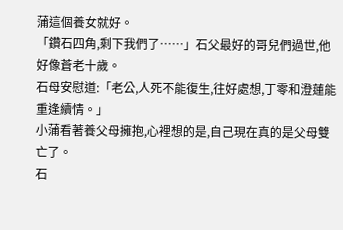蒲這個養女就好。
「鑽石四角,剩下我們了……」石父最好的哥兒們過世,他好像蒼老十歲。
石母安慰道:「老公,人死不能復生,往好處想,丁零和澄蓮能重逢續情。」
小蒲看著養父母擁抱,心裡想的是,自己現在真的是父母雙亡了。
石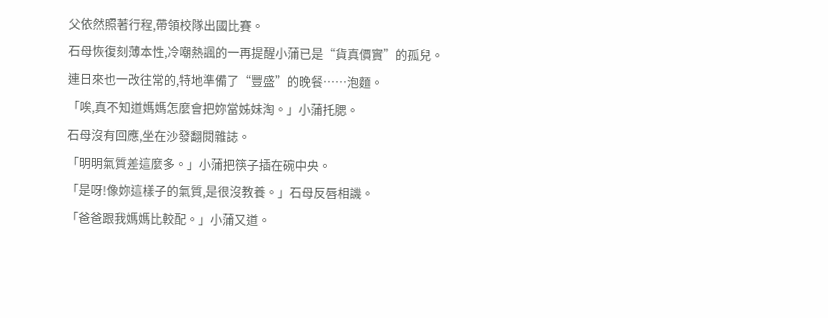父依然照著行程,帶領校隊出國比賽。
石母恢復刻薄本性,冷嘲熱諷的一再提醒小蒲已是“貨真價實”的孤兒。
連日來也一改往常的,特地準備了“豐盛”的晚餐……泡麵。
「唉,真不知道媽媽怎麼會把妳當姊妹淘。」小蒲托腮。
石母沒有回應,坐在沙發翻閱雜誌。
「明明氣質差這麼多。」小蒲把筷子插在碗中央。
「是呀!像妳這樣子的氣質,是很沒教養。」石母反唇相譏。
「爸爸跟我媽媽比較配。」小蒲又道。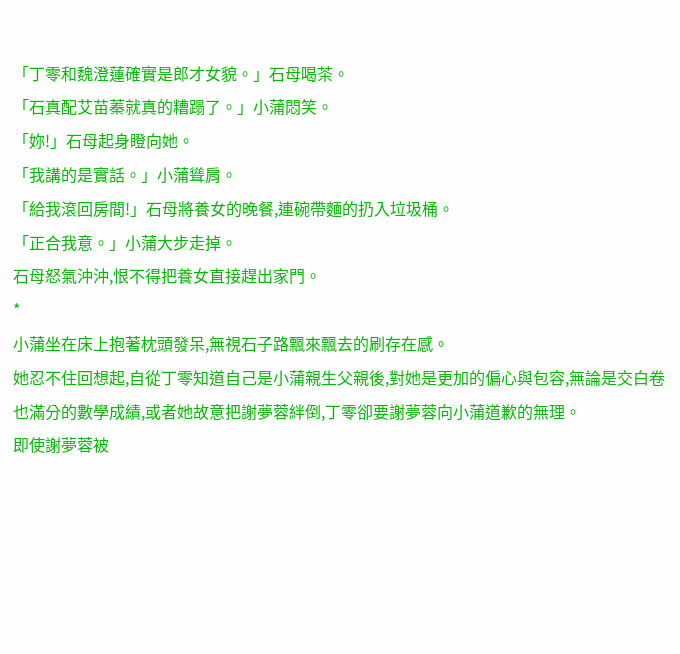「丁零和魏澄蓮確實是郎才女貌。」石母喝茶。
「石真配艾苗蓁就真的糟蹋了。」小蒲悶笑。
「妳!」石母起身瞪向她。
「我講的是實話。」小蒲聳肩。
「給我滾回房間!」石母將養女的晚餐,連碗帶麵的扔入垃圾桶。
「正合我意。」小蒲大步走掉。
石母怒氣沖沖,恨不得把養女直接趕出家門。
*
小蒲坐在床上抱著枕頭發呆,無視石子路飄來飄去的刷存在感。
她忍不住回想起,自從丁零知道自己是小蒲親生父親後,對她是更加的偏心與包容,無論是交白卷也滿分的數學成績,或者她故意把謝夢蓉絆倒,丁零卻要謝夢蓉向小蒲道歉的無理。
即使謝夢蓉被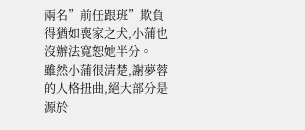兩名”前任跟班”欺負得猶如喪家之犬,小蒲也沒辦法寬恕她半分。
雖然小蒲很清楚,謝夢蓉的人格扭曲,絕大部分是源於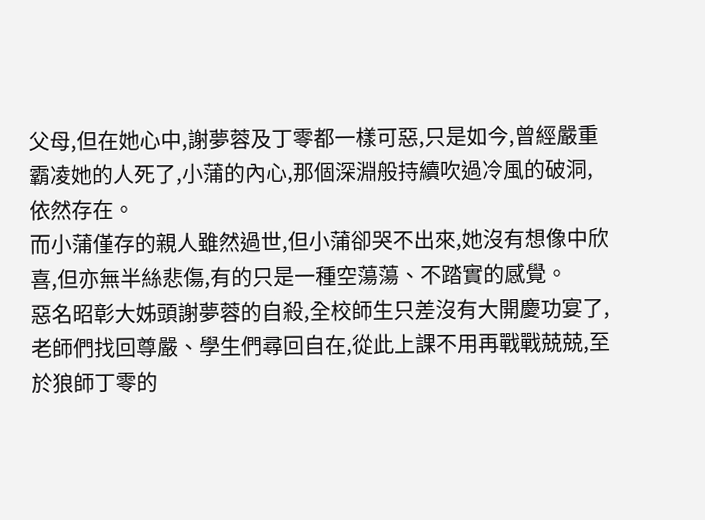父母,但在她心中,謝夢蓉及丁零都一樣可惡,只是如今,曾經嚴重霸凌她的人死了,小蒲的內心,那個深淵般持續吹過冷風的破洞,依然存在。
而小蒲僅存的親人雖然過世,但小蒲卻哭不出來,她沒有想像中欣喜,但亦無半絲悲傷,有的只是一種空蕩蕩、不踏實的感覺。
惡名昭彰大姊頭謝夢蓉的自殺,全校師生只差沒有大開慶功宴了,老師們找回尊嚴、學生們尋回自在,從此上課不用再戰戰兢兢,至於狼師丁零的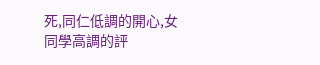死,同仁低調的開心,女同學高調的評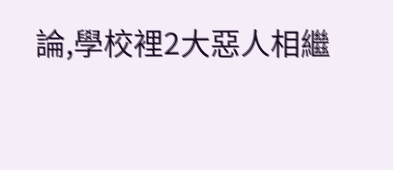論,學校裡2大惡人相繼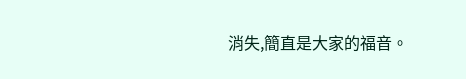消失,簡直是大家的福音。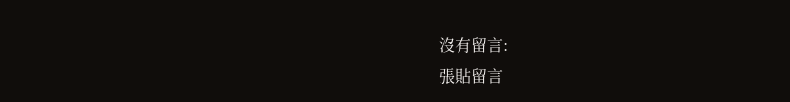沒有留言:
張貼留言